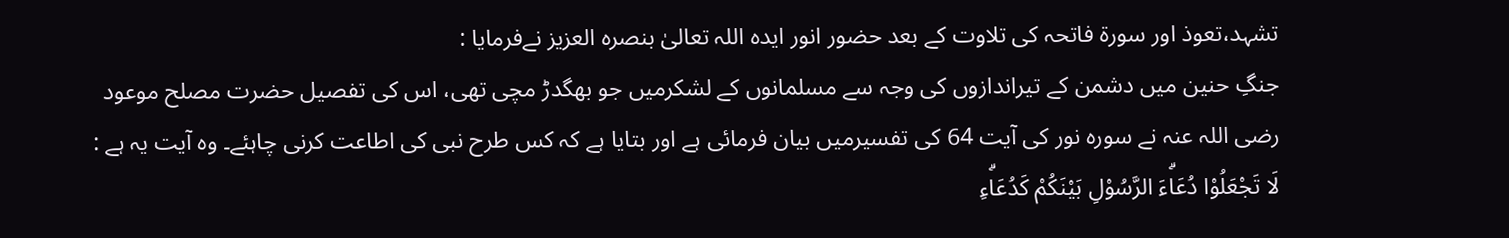تشہد،تعوذ اور سورۃ فاتحہ کی تلاوت کے بعد حضور انور ایدہ اللہ تعالیٰ بنصرہ العزیز نےفرمایا :
جنگِ حنین میں دشمن کے تیراندازوں کی وجہ سے مسلمانوں کے لشکرمیں جو بھگدڑ مچی تھی، اس کی تفصیل حضرت مصلح موعود رضی اللہ عنہ نے سورہ نور کی آیت 64 کی تفسیرمیں بیان فرمائی ہے اور بتایا ہے کہ کس طرح نبی کی اطاعت کرنی چاہئے۔ وہ آیت یہ ہے :
لَا تَجْعَلُوْا دُعَاۗءَ الرَّسُوْلِ بَيْنَكُمْ كَدُعَاۗءِ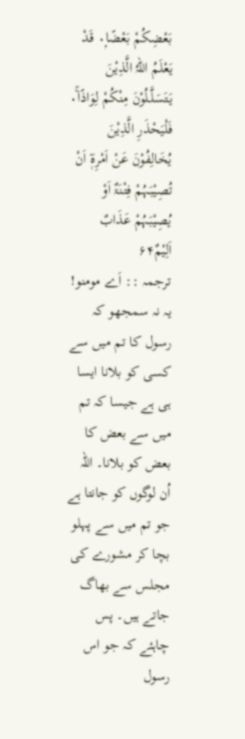بَعْضِكُمْ بَعْضًا۰ۭ قَدْ يَعْلَمُ اللہُ الَّذِيْنَ يَتَسَلَّـلُوْنَ مِنْكُمْ لِوَاذًا۰ۚ فَلْيَحْذَرِ الَّذِيْنَ يُخَالِفُوْنَ عَنْ اَمْرِہٖٓ اَنْ تُصِيْبَہُمْ فِتْنَۃٌ اَوْ يُصِيْبَہُمْ عَذَابٌ اَلِيْمٌ۶۴
ترجمہ :: اَے مومنو! یہ نہ سمجھو کہ رسول کا تم میں سے کسی کو بلانا ایسا ہی ہے جیسا کہ تم میں سے بعض کا بعض کو بلانا۔ اللہ اُن لوگوں کو جانتا ہے جو تم میں سے پہلو بچا کر مشورے کی مجلس سے بھاگ جاتے ہیں۔ پس چاہئے کہ جو اس رسول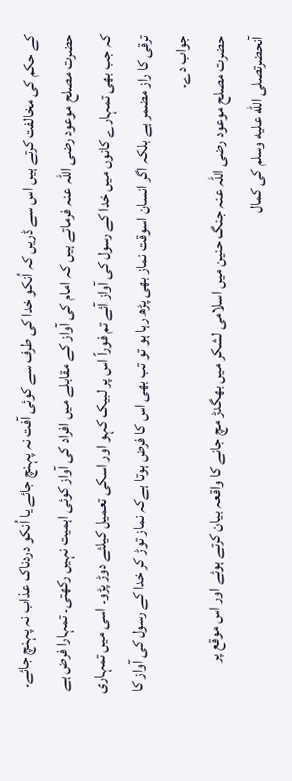کے حکم کی مخالفت کرتے ہیں اس سے ڈریں کہ اُنکو خدا کی طرف سے کوئی آفت نہ پہنچ جائے یا اُنکو دردناک عذاب نہ پہنچ جائے۔
حضرت مصلح موعود رضی اللہ عنہ فرماتے ہیں کہ امام کی آواز کے مقابلے میں افراد کی آواز کوئی اہمیت نہیں رکھتی۔ تمہارا فرض ہے کہ جب بھی تمہارے کانوں میں خدا کے رسول کی آواز آئے تم فوراً اس پر لبیک کہو اور اسکی تعمیل کیلئے دوڑ پڑو۔ اسی میں تمہاری ترقی کا راز مضمر ہے بلکہ اگر انسان اسوقت نماز بھی پڑھ رہا ہو تو تب بھی اس کا فرض ہوتا ہےکہ نماز توڑ کر خدا کے رسول کی آواز کا جواب دے۔
حضرت مصلح موعود رضی اللہ عنہ جنگ حنین میں اسلامی لشکر میں بھگدڑ مچ جانے کا واقعہ بیان کرتے ہوئے اور اس موقع پر آنحضرتصلى الله عليه وسلم کی کمال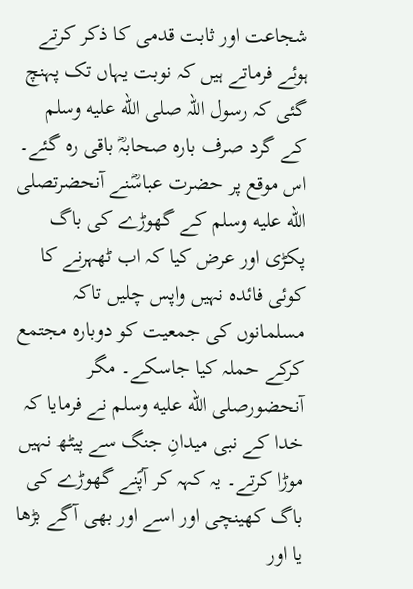شجاعت اور ثابت قدمی کا ذکر کرتے ہوئے فرماتے ہیں کہ نوبت یہاں تک پہنچ گئی کہ رسول اللہ صلى الله عليه وسلم کے گرد صرف بارہ صحابہؓ باقی رہ گئے۔ اس موقع پر حضرت عباسؓنے آنحضرتصلى الله عليه وسلم کے گھوڑے کی باگ پکڑی اور عرض کیا کہ اب ٹھہرنے کا کوئی فائدہ نہیں واپس چلیں تاکہ مسلمانوں کی جمعیت کو دوبارہ مجتمع کرکے حملہ کیا جاسکے۔ مگر آنحضورصلى الله عليه وسلم نے فرمایا کہ خدا کے نبی میدانِ جنگ سے پیٹھ نہیں موڑا کرتے۔ یہ کہہ کر آپؐنے گھوڑے کی باگ کھینچی اور اسے اور بھی آگے بڑھا یا اور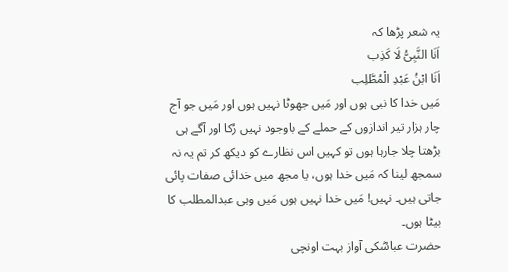یہ شعر پڑھا کہ
اَنَا النَّبِیُّ لَا کَذِب
اَنَا ابْنُ عَبْدِ الْمُطَّلِب
مَیں خدا کا نبی ہوں اور مَیں جھوٹا نہیں ہوں اور مَیں جو آج چار ہزار تیر اندازوں کے حملے کے باوجود نہیں رُکا اور آگے ہی بڑھتا چلا جارہا ہوں تو کہیں اس نظارے کو دیکھ کر تم یہ نہ سمجھ لینا کہ مَیں خدا ہوں، یا مجھ میں خدائی صفات پائی جاتی ہیں۔ نہیں! مَیں خدا نہیں ہوں مَیں وہی عبدالمطلب کا بیٹا ہوں۔
حضرت عباسؓکی آواز بہت اونچی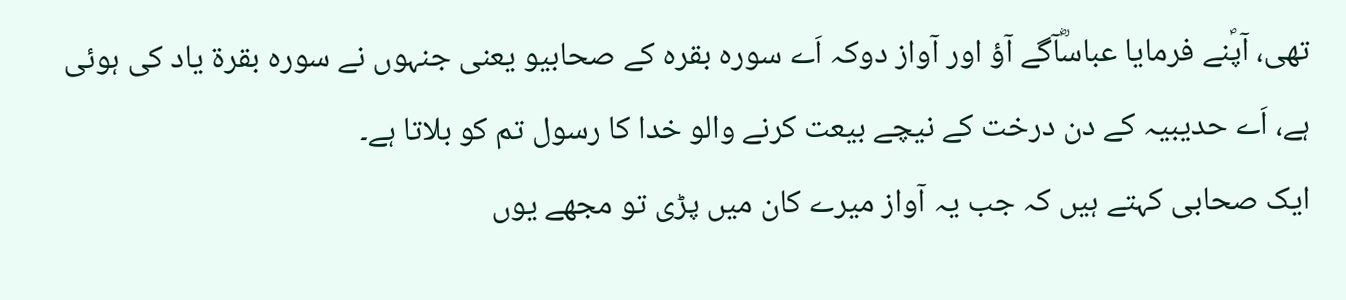تھی، آپؐنے فرمایا عباسؓآگے آؤ اور آواز دوکہ اَے سورہ بقرہ کے صحابیو یعنی جنہوں نے سورہ بقرۃ یاد کی ہوئی ہے، اَے حدیبیہ کے دن درخت کے نیچے بیعت کرنے والو خدا کا رسول تم کو بلاتا ہے۔
ایک صحابی کہتے ہیں کہ جب یہ آواز میرے کان میں پڑی تو مجھے یوں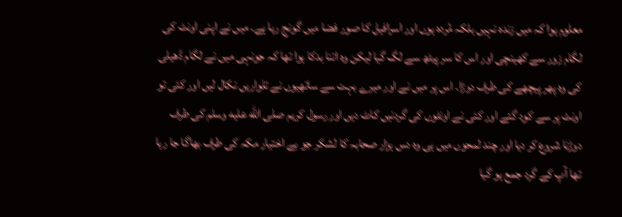معلوم ہوا کہ میں زندہ نہیں بلکہ مُردہ ہوں اور اسرافیل کا صور فضا میں گونج رہا ہے۔ میں نے اپنی اونٹ کی لگام زور سے کھینچی اور اس کا سر پیٹھ سے لگ گیا لیکن وہ اتنا بدکا ہوا تھا کہ جونہی میں نے لگام ڈھیلی کی وہ پھر پیچھے کی طرف دوڑا۔ اس پر میں نے اور میرے بہت سے ساتھیوں نے تلواریں نکال لیں اور کئی تو اونٹ پر سے کود گئے اور کئی نے اونٹوں کی گردنیں کاٹ دیں اور رسول کریم صلى الله عليه وسلم کی طرف دوڑنا شروع کر دیا اور چند لمحوں میں ہی وہ دس ہزار صحابہ کا لشکر جو بے اختیار مکہ کی طرف بھاگا جا رہا تھا آپ کے گرد جمع ہو گیا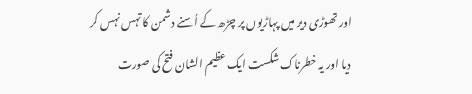اور تھوڑی دیر میں پہاڑیوں پر چڑھ کے اُسنے دشمن کا تہس نہس کر دیا اور یہ خطرناک شکست ایک عظیم الشان فتح کی صورت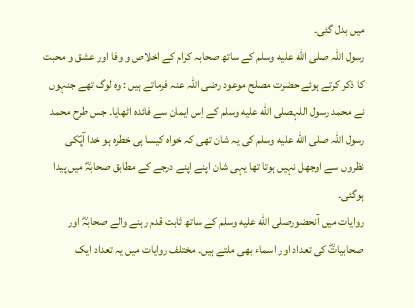میں بدل گئی۔
رسول اللہ صلى الله عليه وسلم کے ساتھ صحابہ کرام کے اخلاص و وفا اور عشق و محبت کا ذکر کرتے ہوئے حضرت مصلح موعود رضی اللہ عنہ فرماتے ہیں : وہ لوگ تھے جنہوں نے محمد رسول اللہصلى الله عليه وسلم کے اِس ایمان سے فائدہ اٹھایا۔ جس طرح محمد رسول اللہ صلى الله عليه وسلم کی یہ شان تھی کہ خواہ کیسا ہی خطرہ ہو خدا آپؐکی نظروں سے اوجھل نہیں ہوتا تھا یہی شان اپنے اپنے درجے کے مطابق صحابہؓ میں پیدا ہوگئی۔
روایات میں آنحضورصلى الله عليه وسلم کے ساتھ ثابت قدم رہنے والے صحابہؓ اور صحابیاتؓ کی تعداد اور اسماء بھی ملتے ہیں۔ مختلف روایات میں یہ تعداد ایک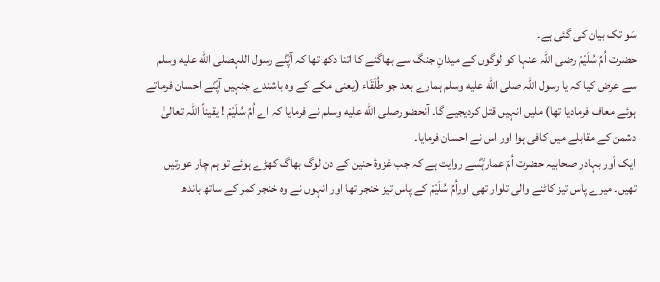سَو تک بیان کی گئی ہے۔
حضرت اُمِّ سُلَیْمْ رضی اللہ عنہا کو لوگوں کے میدانِ جنگ سے بھاگنے کا اتنا دکھ تھا کہ آپؓنے رسول اللہصلى الله عليه وسلم سے عرض کیا کہ یا رسول اللہ صلى الله عليه وسلم ہمارے بعد جو طُلَقَاء (یعنی مکے کے وہ باشندے جنہیں آپؐنے احسان فرماتے ہوئے معاف فرمادیا تھا) ملیں انہیں قتل کردیجیے گا۔ آنحضورصلى الله عليه وسلم نے فرمایا کہ اے اُمِّ سُلَیْمْ ! یقیناً اللہ تعالیٰ دشمن کے مقابلے میں کافی ہوا اور اس نے احسان فرمایا۔
ایک اَور بہادر صحابیہ حضرت اُمّ عمارہؓسے روایت ہے کہ جب غزوۂ حنین کے دن لوگ بھاگ کھڑے ہوئے تو ہم چار عورتیں تھیں۔ میرے پاس تیز کاٹنے والی تلوار تھی اوراُمِّ سُلَیْمْ کے پاس تیز خنجر تھا اور انہوں نے وہ خنجر کمر کے ساتھ باندھ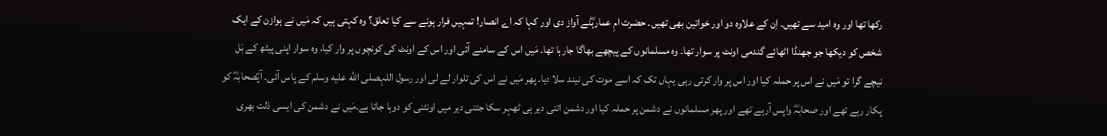رکھا تھا اور وہ امید سے تھیں۔ اِن کے علاوہ دو اور خواتین بھی تھیں۔ حضرت امِ عمارہؓنے آواز دی اور کہا کہ اے انصار! تمہیں فرار ہونے سے کیا تعلق؟ وہ کہتی ہیں کہ مَیں نے ہوازن کے ایک شخص کو دیکھا جو جھنڈا اٹھائے گندمی اونٹ پر سوار تھا۔ وہ مسلمانوں کے پیچھے بھاگا جارہا تھا۔ مَیں اس کے سامنے آئی اور اس کے اونٹ کی کونچوں پر وار کیا، وہ سوار اپنی پیٹھ کے بَل نیچے گرا تو مَیں نے اس پر حملہ کیا اور اس پر وار کرتی رہی یہاں تک کہ اسے موت کی نیند سلا دیا۔ پھر مَیں نے اس کی تلوار لے لی اور رسول اللہصلى الله عليه وسلم کے پاس آئی۔ آپؐصحابہؓ کو پکار رہے تھے اور صحابہؓ واپس آرہے تھے اور پھر مسلمانوں نے دشمن پر حملہ کیا اور دشمن اتنی دیر ہی ٹھہر سکا جتنی دیر میں اونٹنی کو دوہا جاتا ہے۔مَیں نے دشمن کی ایسی ذلت بھری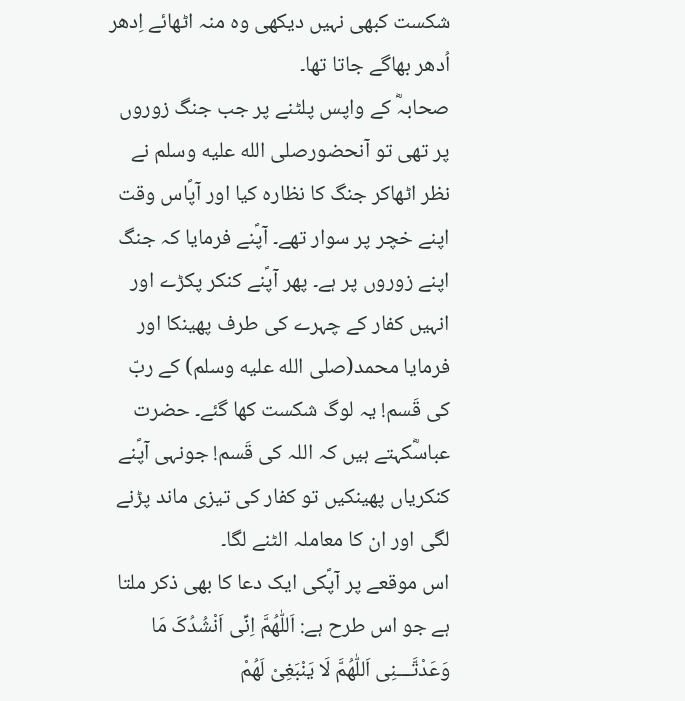شکست کبھی نہیں دیکھی وہ منہ اٹھائے اِدھر اُدھر بھاگے جاتا تھا۔
صحابہؓ کے واپس پلٹنے پر جب جنگ زوروں پر تھی تو آنحضورصلى الله عليه وسلم نے نظر اٹھاکر جنگ کا نظارہ کیا اور آپؐاس وقت اپنے خچر پر سوار تھے۔ آپؐنے فرمایا کہ جنگ اپنے زوروں پر ہے۔ پھر آپؐنے کنکر پکڑے اور انہیں کفار کے چہرے کی طرف پھینکا اور فرمایا محمد(صلى الله عليه وسلم) کے ربّ کی قَسم! یہ لوگ شکست کھا گئے۔ حضرت عباسؓکہتے ہیں کہ اللہ کی قَسم! جونہی آپؐنے کنکریاں پھینکیں تو کفار کی تیزی ماند پڑنے لگی اور ان کا معاملہ الٹنے لگا۔
اس موقعے پر آپؐکی ایک دعا کا بھی ذکر ملتا ہے جو اس طرح ہے: اَللّٰھُمَّ اِنِّی اَنْشُدُکَ مَا وَعَدْتَّـــنِی اَللّٰھُمَّ لَا یَنْبَغِیْ لَھُمْ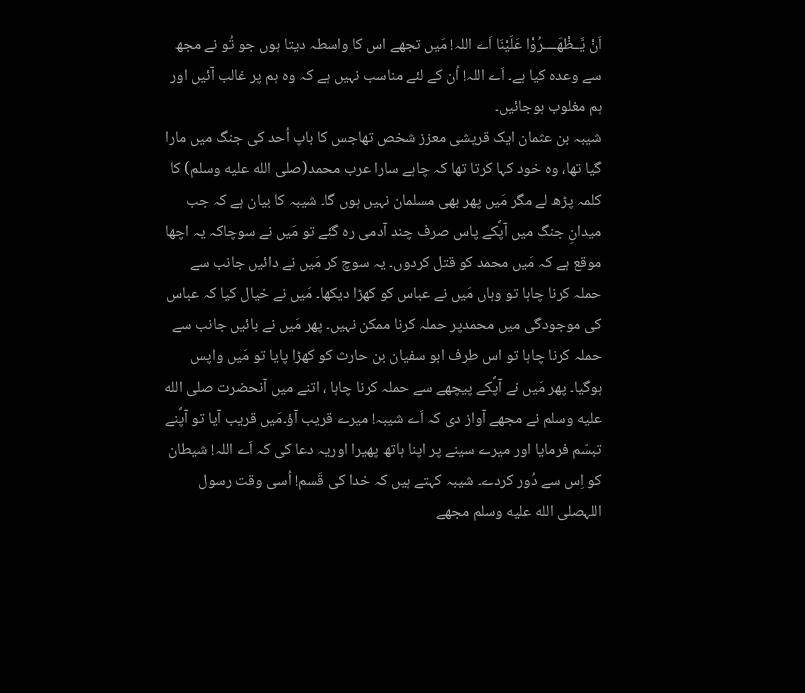اَنْ یَّــظْھَــــرُوْا عَلَیْنَا اَے اللہ! مَیں تجھے اس کا واسطہ دیتا ہوں جو تُو نے مجھ سے وعدہ کیا ہے۔ اَے اللہ! اُن کے لئے مناسب نہیں ہے کہ وہ ہم پر غالب آئیں اور ہم مغلوب ہوجائیں۔
شیبہ بن عثمان ایک قریشی معزز شخص تھاجس کا باپ اُحد کی جنگ میں مارا گیا تھا، وہ خود کہا کرتا تھا کہ چاہے سارا عرب محمد(صلى الله عليه وسلم) کا کلمہ پڑھ لے مگر مَیں پھر بھی مسلمان نہیں ہوں گا۔ شیبہ کا بیان ہے کہ جب میدانِ جنگ میں آپؐکے پاس صرف چند آدمی رہ گئے تو مَیں نے سوچاکہ یہ اچھا موقع ہے کہ مَیں محمد کو قتل کردوں۔ یہ سوچ کر مَیں نے دائیں جانب سے حملہ کرنا چاہا تو وہاں مَیں نے عباس کو کھڑا دیکھا۔ مَیں نے خیال کیا کہ عباس کی موجودگی میں محمدپر حملہ کرنا ممکن نہیں۔ پھر مَیں نے بائیں جانب سے حملہ کرنا چاہا تو اس طرف ابو سفیان بن حارث کو کھڑا پایا تو مَیں واپس ہوگیا۔ پھر مَیں نے آپؐکے پیچھے سے حملہ کرنا چاہا ، اتنے میں آنحضرت صلى الله عليه وسلم نے مجھے آواز دی کہ اَے شیبہ! میرے قریب آؤ۔مَیں قریب آیا تو آپؐنے تبسّم فرمایا اور میرے سینے پر اپنا ہاتھ پھیرا اوریہ دعا کی کہ اَے اللہ! شیطان کو اِس سے دُور کردے۔ شیبہ کہتے ہیں کہ خدا کی قَسم! اُسی وقت رسول اللہصلى الله عليه وسلم مجھے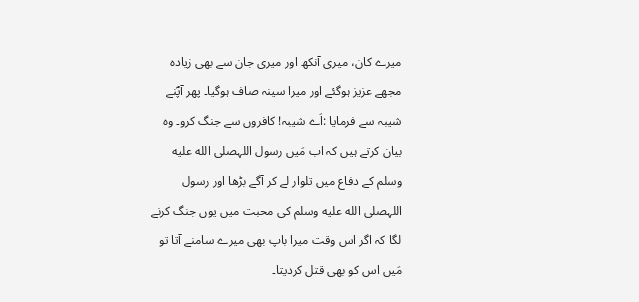میرے کان، میری آنکھ اور میری جان سے بھی زیادہ مجھے عزیز ہوگئے اور میرا سینہ صاف ہوگیا۔ پھر آپؐنے شیبہ سے فرمایا :اَے شیبہ! کافروں سے جنگ کرو۔ وہ بیان کرتے ہیں کہ اب مَیں رسول اللہصلى الله عليه وسلم کے دفاع میں تلوار لے کر آگے بڑھا اور رسول اللہصلى الله عليه وسلم کی محبت میں یوں جنگ کرنے لگا کہ اگر اس وقت میرا باپ بھی میرے سامنے آتا تو مَیں اس کو بھی قتل کردیتا۔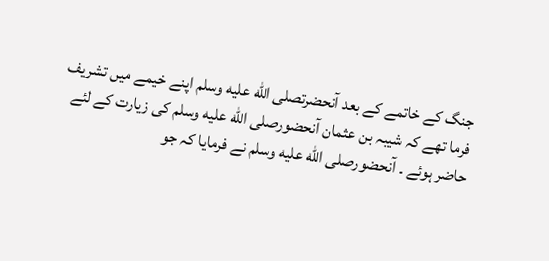جنگ کے خاتمے کے بعد آنحضرتصلى الله عليه وسلم اپنے خیمے میں تشریف فرما تھے کہ شیبہ بن عثمان آنحضورصلى الله عليه وسلم کی زیارت کے لئے حاضر ہوئے ۔ آنحضورصلى الله عليه وسلم نے فرمایا کہ جو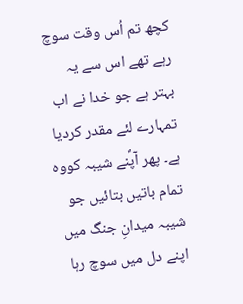کچھ تم اُس وقت سوچ رہے تھے اس سے یہ بہتر ہے جو خدا نے اب تمہارے لئے مقدر کردیا ہے۔ پھر آپؐنے شیبہ کووہ تمام باتیں بتائیں جو شیبہ میدانِ جنگ میں اپنے دل میں سوچ رہا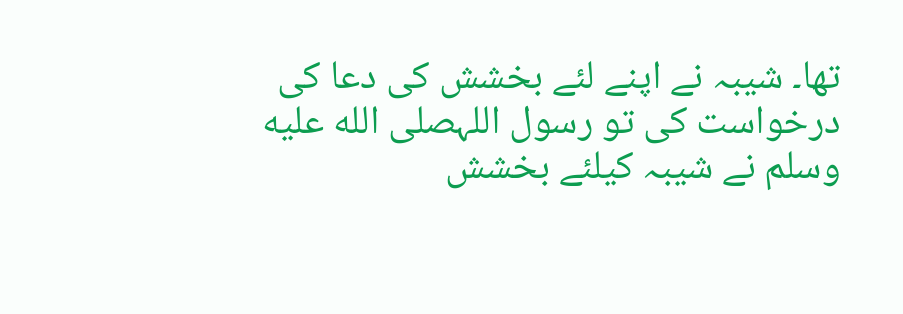تھا۔ شیبہ نے اپنے لئے بخشش کی دعا کی درخواست کی تو رسول اللہصلى الله عليه وسلم نے شیبہ کیلئے بخشش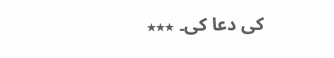کی دعا کی۔ ٭٭٭